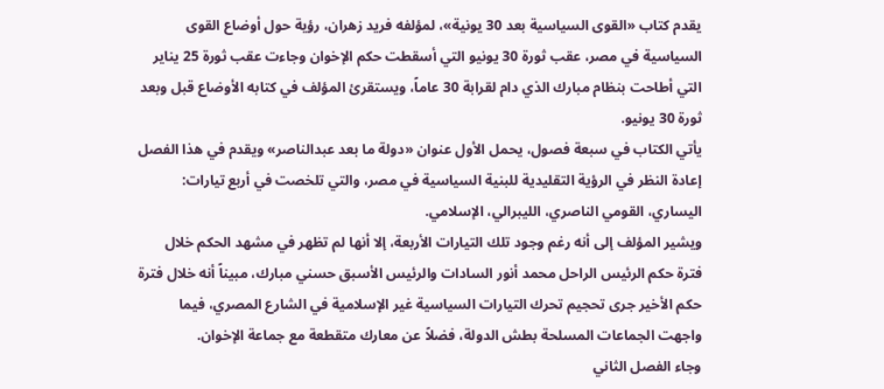يقدم كتاب «القوى السياسية بعد 30 يونية»، لمؤلفه فريد زهران، رؤية حول أوضاع القوى السياسية في مصر، عقب ثورة 30 يونيو التي أسقطت حكم الإخوان وجاءت عقب ثورة 25 يناير التي أطاحت بنظام مبارك الذي دام لقرابة 30 عاماً، ويستقرئ المؤلف في كتابه الأوضاع قبل وبعد ثورة 30 يونيو.
يأتي الكتاب في سبعة فصول، يحمل الأول عنوان «دولة ما بعد عبدالناصر» ويقدم في هذا الفصل إعادة النظر في الرؤية التقليدية للبنية السياسية في مصر، والتي تلخصت في أربع تيارات: اليساري، القومي الناصري، الليبرالي، الإسلامي.
ويشير المؤلف إلى أنه رغم وجود تلك التيارات الأربعة، إلا أنها لم تظهر في مشهد الحكم خلال فترة حكم الرئيس الراحل محمد أنور السادات والرئيس الأسبق حسني مبارك، مبيناً أنه خلال فترة حكم الأخير جرى تحجيم تحرك التيارات السياسية غير الإسلامية في الشارع المصري، فيما واجهت الجماعات المسلحة بطش الدولة، فضلاً عن معارك متقطعة مع جماعة الإخوان.
وجاء الفصل الثاني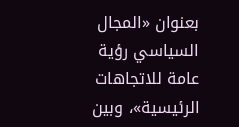بعنوان «المجال السياسي رؤية عامة للاتجاهات الرئيسية»، وبين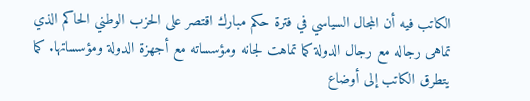الكاتب فيه أن المجال السياسي في فترة حكم مبارك اقتصر على الحزب الوطني الحاكم الذي تماهى رجاله مع رجال الدولة كما تماهت لجانه ومؤسساته مع أجهزة الدولة ومؤسساتها. كما يتطرق الكاتب إلى أوضاع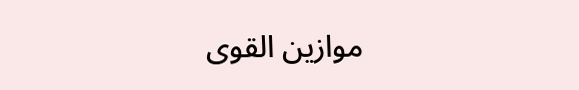موازين القوى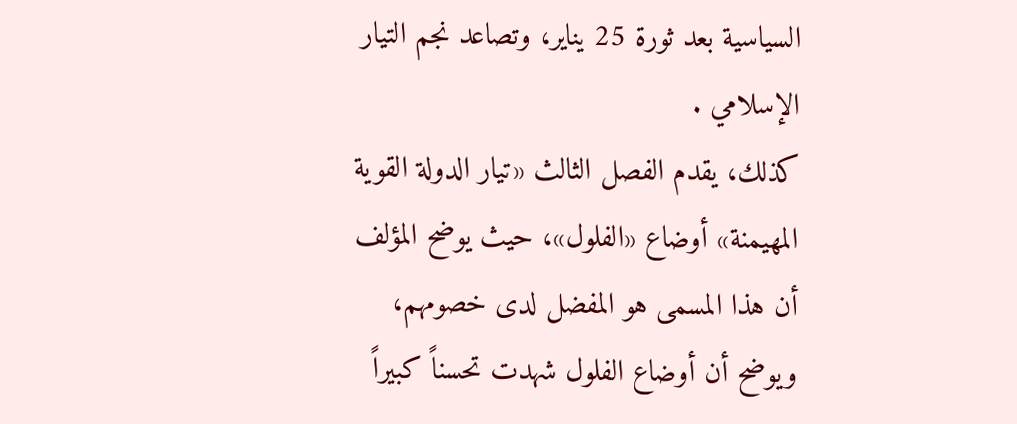السياسية بعد ثورة 25 يناير، وتصاعد نجم التيار الإسلامي .
كذلك، يقدم الفصل الثالث «تيار الدولة القوية المهيمنة» أوضاع «الفلول»، حيث يوضح المؤلف أن هذا المسمى هو المفضل لدى خصومهم، ويوضح أن أوضاع الفلول شهدت تحسناً كبيراً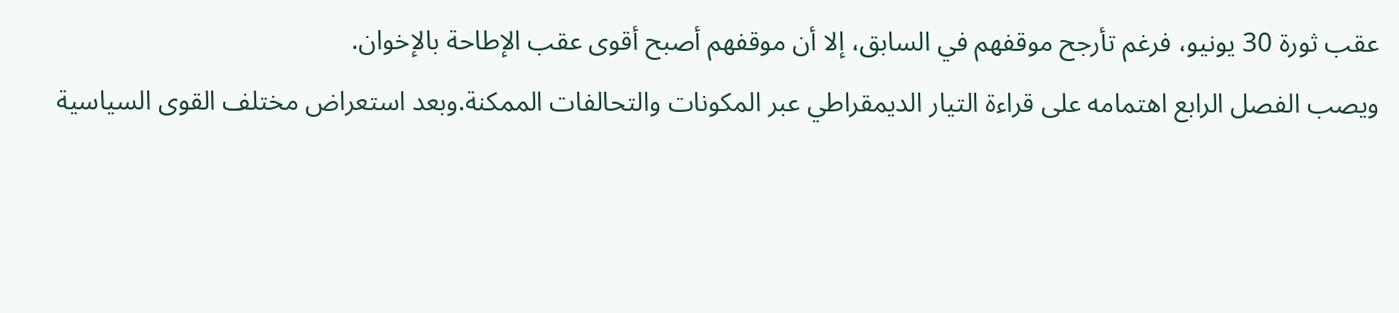عقب ثورة 30 يونيو، فرغم تأرجح موقفهم في السابق، إلا أن موقفهم أصبح أقوى عقب الإطاحة بالإخوان.
ويصب الفصل الرابع اهتمامه على قراءة التيار الديمقراطي عبر المكونات والتحالفات الممكنة.وبعد استعراض مختلف القوى السياسية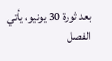بعد ثورة 30 يونيو، يأتي الفصل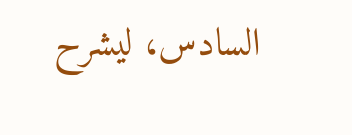السادس، ليشرح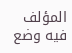المؤلف فيه وضع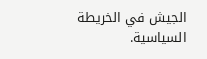الجيش في الخريطة السياسية.